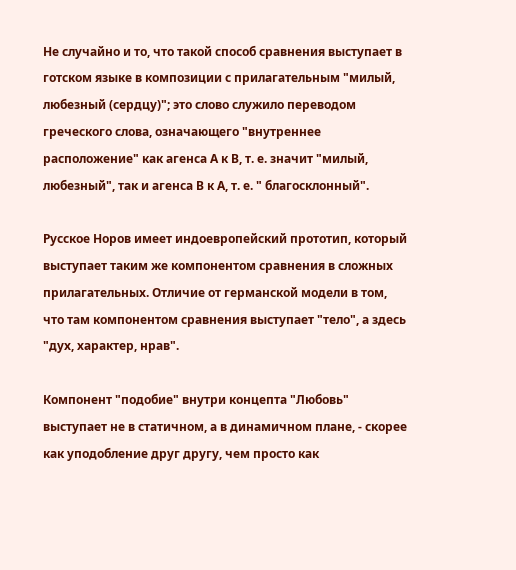Не случайно и то, что такой способ сравнения выступает в готском языке в композиции с прилагательным "милый, любезный (сердцу)"; это слово служило переводом греческого слова, означающего "внутреннее расположение" как агенса А к В, т. е. значит "милый, любезный", так и агенса В к А, т. е. " благосклонный".

Русское Норов имеет индоевропейский прототип, который выступает таким же компонентом сравнения в сложных прилагательных. Отличие от германской модели в том, что там компонентом сравнения выступает "тело", а здесь "дух, характер, нрав".

Компонент "подобие" внутри концепта "Любовь" выступает не в статичном, а в динамичном плане, - скорее как уподобление друг другу, чем просто как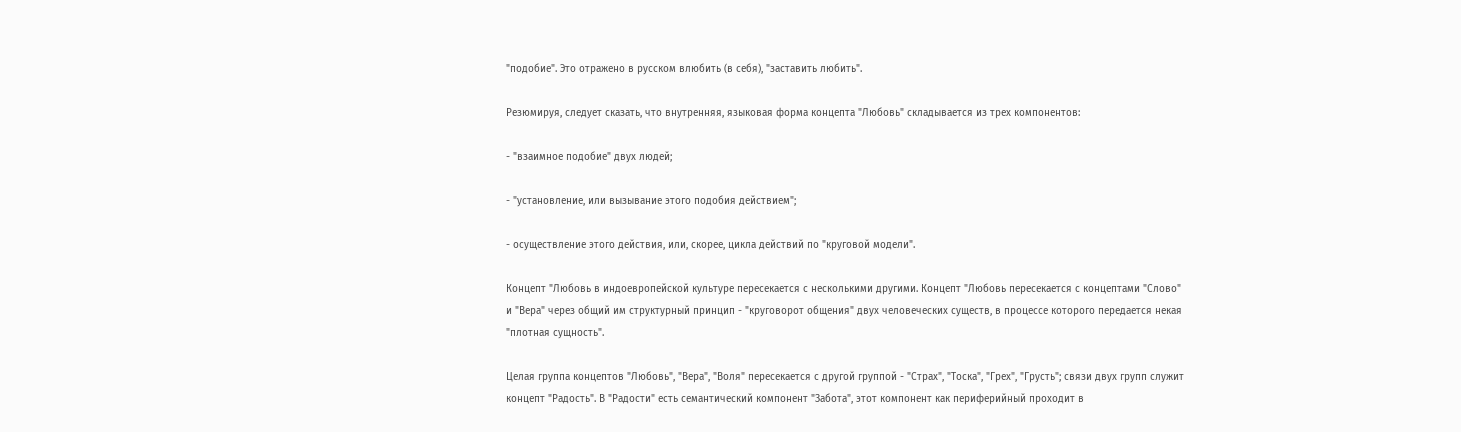"подобие". Это отражено в русском влюбить (в себя), "заставить любить".

Резюмируя, следует сказать, что внутренняя, языковая форма концепта "Любовь" складывается из трех компонентов:

- "взаимное подобие" двух людей;

- "установление, или вызывание этого подобия действием";

- осуществление этого действия, или, скорее, цикла действий по "круговой модели".

Концепт "Любовь в индоевропейской культуре пересекается с несколькими другими. Концепт "Любовь пересекается с концептами "Слово" и "Вера" через общий им структурный принцип - "круговорот общения" двух человеческих существ, в процессе которого передается некая "плотная сущность".

Целая группа концептов "Любовь", "Вера", "Воля" пересекается с другой группой - "Страх", "Тоска", "Грех", "Грусть"; связи двух групп служит концепт "Радость". В "Радости" есть семантический компонент "Забота", этот компонент как периферийный проходит в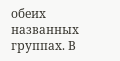обеих названных группах. В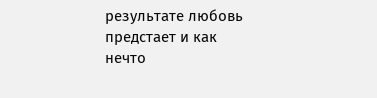результате любовь предстает и как нечто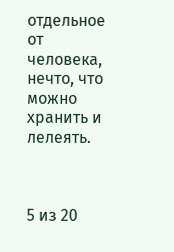отдельное от человека, нечто, что можно хранить и лелеять.



5 из 20